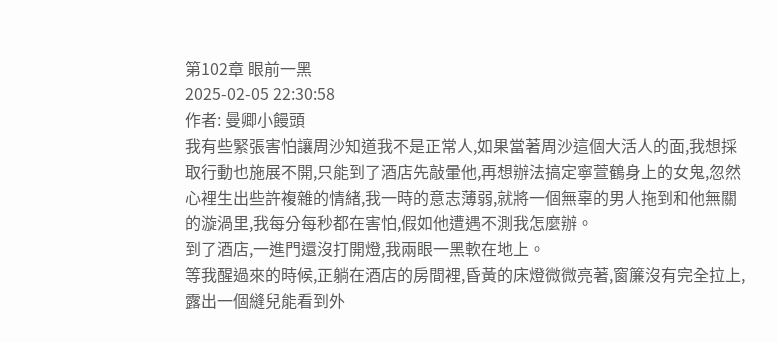第102章 眼前一黑
2025-02-05 22:30:58
作者: 曼卿小饅頭
我有些緊張害怕讓周沙知道我不是正常人,如果當著周沙這個大活人的面,我想採取行動也施展不開,只能到了酒店先敲暈他,再想辦法搞定寧萱鶴身上的女鬼,忽然心裡生出些許複雜的情緒,我一時的意志薄弱,就將一個無辜的男人拖到和他無關的漩渦里,我每分每秒都在害怕,假如他遭遇不測我怎麼辦。
到了酒店,一進門還沒打開燈,我兩眼一黑軟在地上。
等我醒過來的時候,正躺在酒店的房間裡,昏黃的床燈微微亮著,窗簾沒有完全拉上,露出一個縫兒能看到外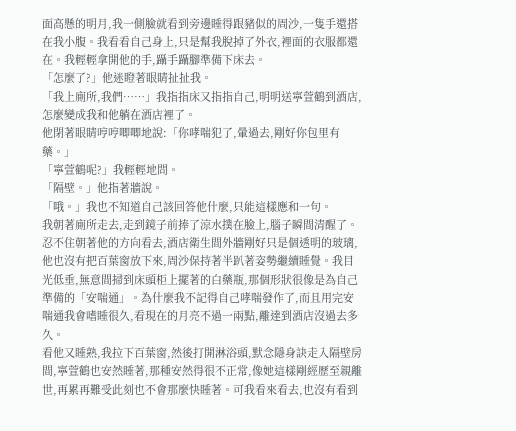面高懸的明月,我一側臉就看到旁邊睡得跟豬似的周沙,一隻手還搭在我小腹。我看看自己身上,只是幫我脫掉了外衣,裡面的衣服都還在。我輕輕拿開他的手,躡手躡腳準備下床去。
「怎麼了?」他迷瞪著眼睛扯扯我。
「我上廁所,我們……」我指指床又指指自己,明明送寧萱鶴到酒店,怎麼變成我和他躺在酒店裡了。
他閉著眼睛哼哼唧唧地說:「你哮喘犯了,暈過去,剛好你包里有藥。」
「寧萱鶴呢?」我輕輕地問。
「隔壁。」他指著牆說。
「哦。」我也不知道自己該回答他什麼,只能這樣應和一句。
我朝著廁所走去,走到鏡子前捧了涼水撲在臉上,腦子瞬間清醒了。忍不住朝著他的方向看去,酒店衛生間外牆剛好只是個透明的玻璃,他也沒有把百葉窗放下來,周沙保持著半趴著姿勢繼續睡覺。我目光低垂,無意間掃到床頭柜上擺著的白藥瓶,那個形狀很像是為自己準備的「安喘通」。為什麼我不記得自己哮喘發作了,而且用完安喘通我會嗜睡很久,看現在的月亮不過一兩點,離達到酒店沒過去多久。
看他又睡熟,我拉下百葉窗,然後打開淋浴頭,默念隱身訣走入隔壁房間,寧萱鶴也安然睡著,那種安然得很不正常,像她這樣剛經歷至親離世,再累再難受此刻也不會那麼快睡著。可我看來看去,也沒有看到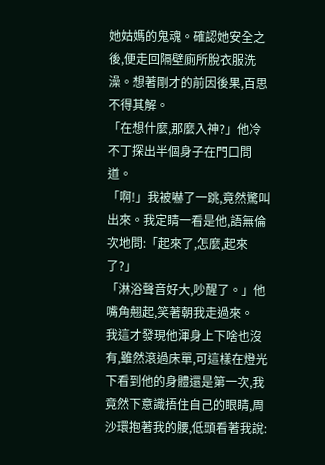她姑媽的鬼魂。確認她安全之後,便走回隔壁廁所脫衣服洗澡。想著剛才的前因後果,百思不得其解。
「在想什麼,那麼入神?」他冷不丁探出半個身子在門口問道。
「啊!」我被嚇了一跳,竟然驚叫出來。我定睛一看是他,語無倫次地問:「起來了,怎麼,起來了?」
「淋浴聲音好大,吵醒了。」他嘴角翹起,笑著朝我走過來。
我這才發現他渾身上下啥也沒有,雖然滾過床單,可這樣在燈光下看到他的身體還是第一次,我竟然下意識捂住自己的眼睛,周沙環抱著我的腰,低頭看著我說: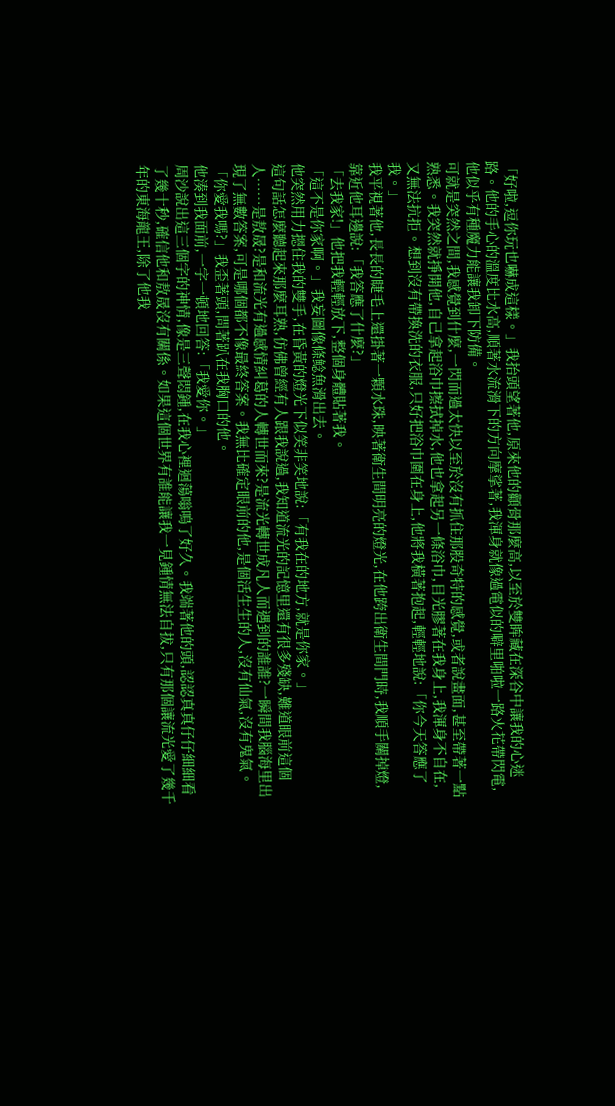「好啦,逗你玩也嚇成這樣。」我抬頭望著他,原來他的顴骨那麼高,以至於雙眸藏在深谷中讓我的心迷路。他的手心的溫度比水高,順著水流滑下的方向摩挲著,我渾身就像過電似的噼里啪啦一路火花帶閃電,他似乎有種魔力能讓我卸下防備。
可就是突然之間,我感覺到什麼,一閃而過太快以至於沒有抓住那股奇特的感覺,或者說畫面,甚至帶著一點熟悉。我突然就掙開他,自己拿起浴巾擦拭掉水,他也拿起另一條浴巾,目光膠著在我身上,我渾身不自在,又無法抗拒。想到沒有帶換洗的衣服,只好把浴巾圍在身上,他將我橫著抱起,輕輕地說:「你今天答應了我。」
我平視著他,長長的睫毛上還掛著一顆水珠,映著衛生間明亮的燈光,在他跨出衛生間門時,我順手關掉燈,靠近他耳邊說:「我答應了什麼?」
「去我家!」他把我輕輕放下,整個身體貼著我。
「這不是你家啊。」我妄圖像條鲶魚滑出去。
他突然用力摁住我的雙手,在昏黃的燈光下似笑非笑地說:「有我在的地方,就是你家。」
這句話怎麼聽起來那麼耳熟,仿佛曾經有人跟我說過,我知道流光的記憶里還有很多殘缺,難道眼前這個人……是敖晟?是和流光有過感情糾葛的人轉世而來?是流光轉世成凡人而遇到的誰誰?一瞬間我腦海里出現了無數答案,可是哪個都不像最終答案。我無比確定眼前的他,是個活生生的人,沒有仙氣,沒有鬼氣。
「你愛我嗎?」我歪著頭,問著趴在我胸口的他。
他湊到我面前,一字一頓地回答:「我愛你。」
周沙說出這三個字的神情,像是三聲悶鍾,在我心裡迴蕩嗡鳴了好久。我端著他的頭,認認真真仔仔細細看了幾十秒,確信他和敖晟沒有關係。如果這個世界有誰能讓我一見鍾情無法自拔,只有那個讓流光愛了幾千年的東海龍王,除了他我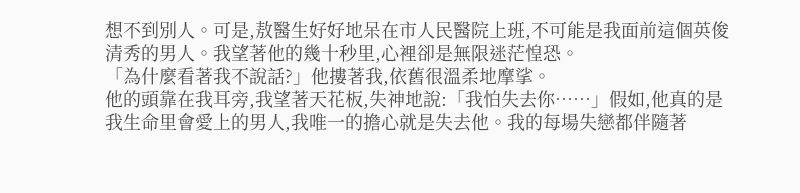想不到別人。可是,敖醫生好好地呆在市人民醫院上班,不可能是我面前這個英俊清秀的男人。我望著他的幾十秒里,心裡卻是無限迷茫惶恐。
「為什麼看著我不說話?」他摟著我,依舊很溫柔地摩挲。
他的頭靠在我耳旁,我望著天花板,失神地說:「我怕失去你……」假如,他真的是我生命里會愛上的男人,我唯一的擔心就是失去他。我的每場失戀都伴隨著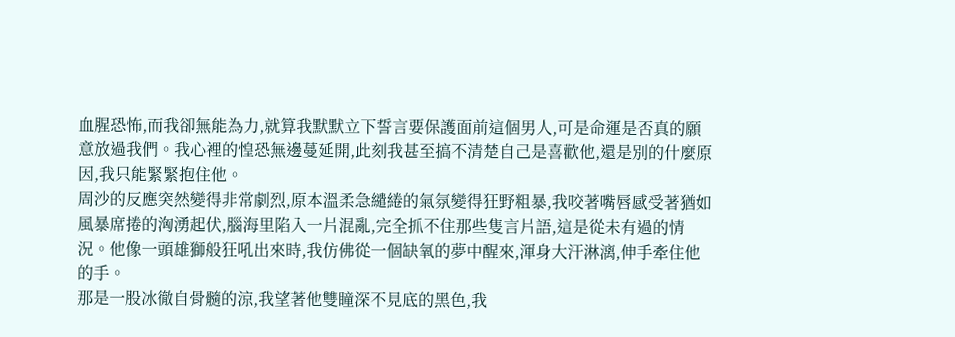血腥恐怖,而我卻無能為力,就算我默默立下誓言要保護面前這個男人,可是命運是否真的願意放過我們。我心裡的惶恐無邊蔓延開,此刻我甚至搞不清楚自己是喜歡他,還是別的什麼原因,我只能緊緊抱住他。
周沙的反應突然變得非常劇烈,原本溫柔急繾綣的氣氛變得狂野粗暴,我咬著嘴唇感受著猶如風暴席捲的洶湧起伏,腦海里陷入一片混亂,完全抓不住那些隻言片語,這是從未有過的情況。他像一頭雄獅般狂吼出來時,我仿佛從一個缺氧的夢中醒來,渾身大汗淋漓,伸手牽住他的手。
那是一股冰徹自骨髓的涼,我望著他雙瞳深不見底的黑色,我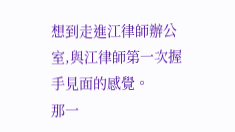想到走進江律師辦公室,與江律師第一次握手見面的感覺。
那一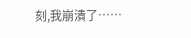刻,我崩潰了……